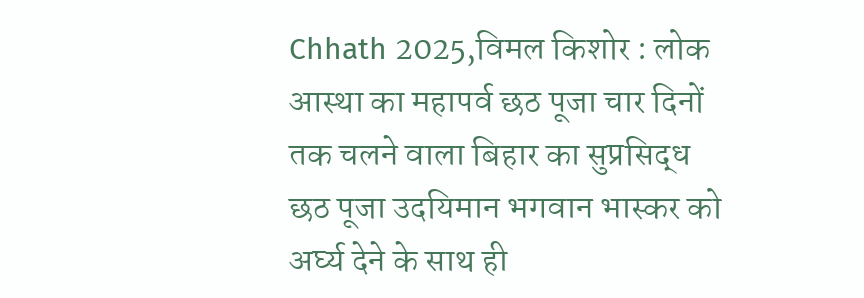Chhath 2025,विमल किशोर : लोक आस्था का महापर्व छठ पूजा चार दिनों तक चलने वाला बिहार का सुप्रसिद्ध छठ पूजा उदयिमान भगवान भास्कर को अर्घ्य देने के साथ ही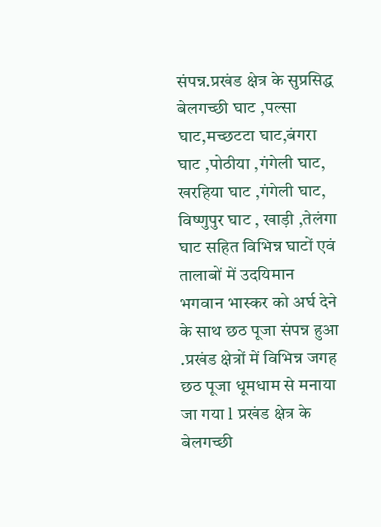संपन्न.प्रखंड क्षेत्र के सुप्रसिद्ध बेलगच्छी घाट ,पल्सा घाट,मच्छटटा घाट,बंगरा घाट ,पोठीया ,गंगेली घाट, खरहिया घाट ,गंगेली घाट, विष्णुपुर घाट , खाड़ी ,तेलंगा घाट सहित विभिन्न घाटों एवं तालाबों में उदयिमान भगवान भास्कर को अर्घ देने के साथ छठ पूजा संपन्न हुआ .प्रखंड क्षेत्रों में विभिन्न जगह छठ पूजा धूमधाम से मनाया जा गया l प्रखंड क्षेत्र के बेलगच्छी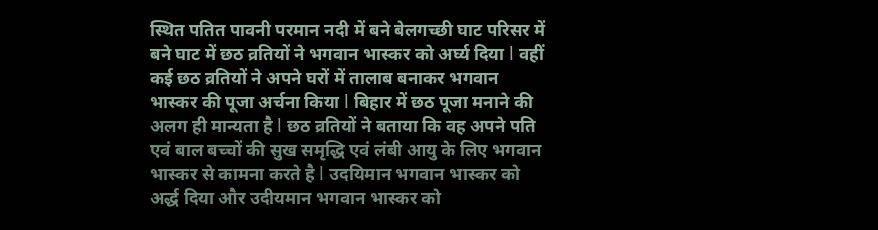स्थित पतित पावनी परमान नदी में बने बेलगच्छी घाट परिसर में बने घाट में छठ व्रतियों ने भगवान भास्कर को अर्घ्य दिया l वहीं कई छठ व्रतियों ने अपने घरों में तालाब बनाकर भगवान भास्कर की पूजा अर्चना किया l बिहार में छठ पूजा मनाने की अलग ही मान्यता है l छठ व्रतियों ने बताया कि वह अपने पति एवं बाल बच्चों की सुख समृद्धि एवं लंबी आयु के लिए भगवान भास्कर से कामना करते है l उदयिमान भगवान भास्कर को अर्द्ध दिया और उदीयमान भगवान भास्कर को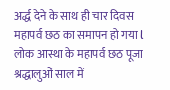अर्द्ध देने के साथ ही चार दिवस महापर्व छठ का समापन हो गया l
लोक आस्था के महापर्व छठ पूजा श्रद्धालुओं साल में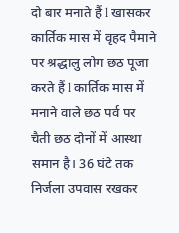दो बार मनाते हैं l खासकर कार्तिक मास में वृहद पैमाने पर श्रद्धालु लोग छठ पूजा करते हैं l कार्तिक मास में मनाने वाले छठ पर्व पर चैती छठ दोनों में आस्था समान है। 36 घंटे तक निर्जला उपवास रखकर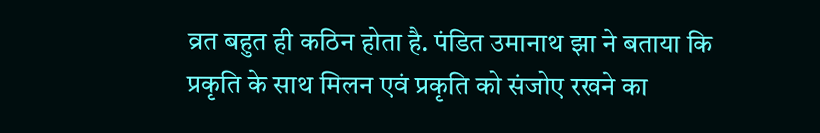व्रत बहुत ही कठिन होता है. पंडित उमानाथ झा ने बताया कि प्रकृति के साथ मिलन एवं प्रकृति को संजोए रखने का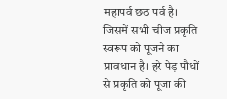महापर्व छठ पर्व है। जिसमें सभी चीज प्रकृति स्वरूप को पूजने का प्रावधान है। हरे पेड़ पौधों से प्रकृति को पूजा की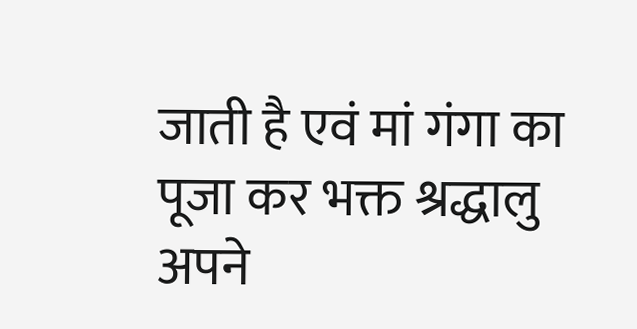जाती है एवं मां गंगा का पूजा कर भक्त श्रद्धालु अपने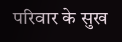परिवार के सुख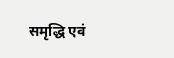समृद्धि एवं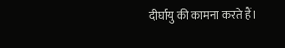दीर्घायु की कामना करते हैं।